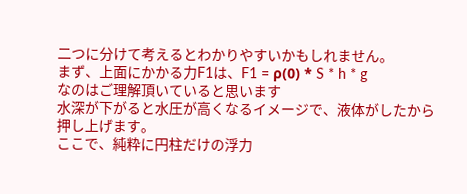二つに分けて考えるとわかりやすいかもしれません。
まず、上面にかかる力F1は、F1 = ρ(0) * S * h * g
なのはご理解頂いていると思います
水深が下がると水圧が高くなるイメージで、液体がしたから押し上げます。
ここで、純粋に円柱だけの浮力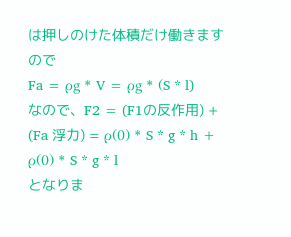は押しのけた体積だけ働きますので
Fa = ρg * V = ρg * (S * l)
なので、F2 = (F1の反作用) + (Fa 浮力) = ρ(0) * S * g * h + ρ(0) * S * g * l
となりま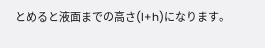とめると液面までの高さ(l+h)になります。